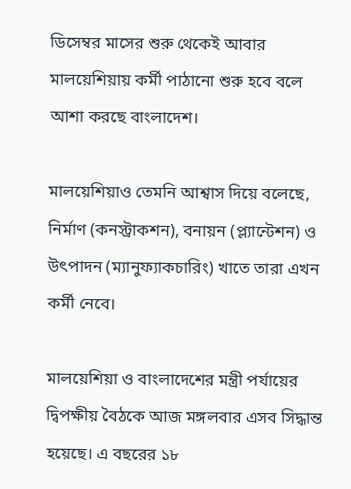ডিসেম্বর মাসের শুরু থেকেই আবার মালয়েশিয়ায় কর্মী পাঠানো শুরু হবে বলে আশা করছে বাংলাদেশ।

মালয়েশিয়াও তেমনি আশ্বাস দিয়ে বলেছে, নির্মাণ (কনস্ট্রাকশন), বনায়ন (প্ল্যান্টেশন) ও উৎপাদন (ম্যানুফ্যাকচারিং) খাতে তারা এখন কর্মী নেবে।

মালয়েশিয়া ও বাংলাদেশের মন্ত্রী পর্যায়ের দ্বিপক্ষীয় বৈঠকে আজ মঙ্গলবার এসব সিদ্ধান্ত হয়েছে। এ বছরের ১৮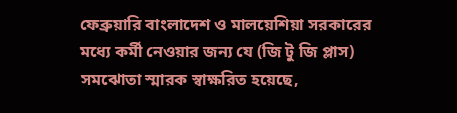ফেব্রুয়ারি বাংলাদেশ ও মালয়েশিয়া সরকারের মধ্যে কর্মী নেওয়ার জন্য যে (জি টু জি প্লাস) সমঝোতা স্মারক স্বাক্ষরিত হয়েছে,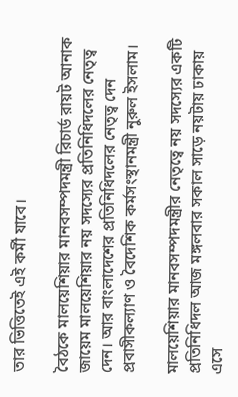তার ভিত্তিতেই এই কর্মী যাবে।

বৈঠকে মালয়েশিয়ার মানবসম্পদমন্ত্রী রিচার্ড রায়ট আনাক জায়েম মালয়েশিয়ার নয় সদস্যের প্রতিনিধিদলের নেতৃত্ব দেন। আর বাংলাদেশের প্রতিনিধিদলের নেতৃত্ব দেন প্রবাসীকল্যাণ ও বৈদেশিক কর্মসংস্থানমন্ত্রী নুরুল ইসলাম।

মালয়েশিয়ার মানবসম্পদমন্ত্রীর নেতৃত্বে নয় সদস্যের একটি প্রতিনিধিদল আজ মঙ্গলবার সকাল সাড়ে নয়টায় ঢাকায় এসে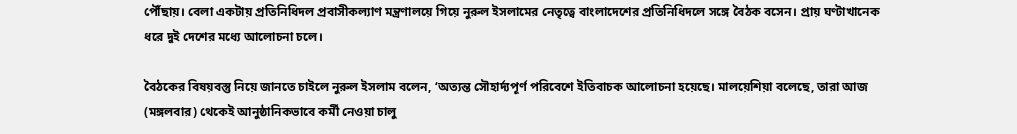পৌঁছায়। বেলা একটায় প্রতিনিধিদল প্রবাসীকল্যাণ মন্ত্রণালয়ে গিয়ে নুরুল ইসলামের নেতৃত্বে বাংলাদেশের প্রতিনিধিদলে সঙ্গে বৈঠক বসেন। প্রায় ঘণ্টাখানেক ধরে দুই দেশের মধ্যে আলোচনা চলে।

বৈঠকের বিষয়বস্তু নিয়ে জানতে চাইলে নুরুল ইসলাম বলেন, ‘অত্যন্ত সৌহার্দ্যপূর্ণ পরিবেশে ইতিবাচক আলোচনা হয়েছে। মালয়েশিয়া বলেছে, তারা আজ (মঙ্গলবার) থেকেই আনুষ্ঠানিকভাবে কর্মী নেওয়া চালু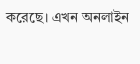করেছে। এখন অনলাইন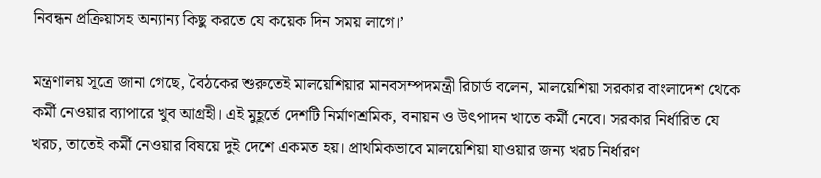নিবন্ধন প্রক্রিয়াসহ অন্যান্য কিছু করতে যে কয়েক দিন সময় লাগে।’

মন্ত্রণালয় সূত্রে জানা গেছে, বৈঠকের শুরুতেই মালয়েশিয়ার মানবসম্পদমন্ত্রী রিচার্ড বলেন, মালয়েশিয়া সরকার বাংলাদেশ থেকে কর্মী নেওয়ার ব্যাপারে খুব আগ্রহী। এই মুহূর্তে দেশটি নির্মাণশ্রমিক, বনায়ন ও উৎপাদন খাতে কর্মী নেবে। সরকার নির্ধারিত যে খরচ, তাতেই কর্মী নেওয়ার বিষয়ে দুই দেশে একমত হয়। প্রাথমিকভাবে মালয়েশিয়া যাওয়ার জন্য খরচ নির্ধারণ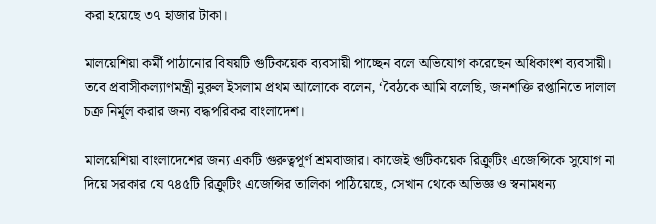করা হয়েছে ৩৭ হাজার টাকা।

মালয়েশিয়া কর্মী পাঠানোর বিষয়টি গুটিকয়েক ব্যবসায়ী পাচ্ছেন বলে অভিযোগ করেছেন অধিকাংশ ব্যবসায়ী। তবে প্রবাসীকল্যাণমন্ত্রী নুরুল ইসলাম প্রথম আলোকে বলেন, ‘বৈঠকে আমি বলেছি, জনশক্তি রপ্তানিতে দালাল চক্র নির্মূল করার জন্য বদ্ধপরিকর বাংলাদেশ।

মালয়েশিয়া বাংলাদেশের জন্য একটি গুরুত্বপূর্ণ শ্রমবাজার। কাজেই গুটিকয়েক রিক্রুটিং এজেন্সিকে সুযোগ না দিয়ে সরকার যে ৭৪৫টি রিক্রুটিং এজেন্সির তালিকা পাঠিয়েছে, সেখান থেকে অভিজ্ঞ ও স্বনামধন্য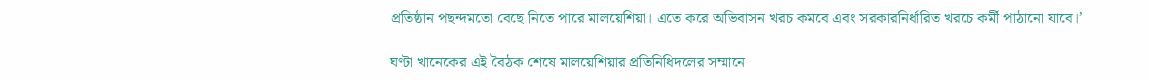প্রতিষ্ঠান পছন্দমতো বেছে নিতে পারে মালয়েশিয়া। এতে করে অভিবাসন খরচ কমবে এবং সরকারনির্ধারিত খরচে কর্মী পাঠানো যাবে।’

ঘণ্টা খানেকের এই বৈঠক শেষে মালয়েশিয়ার প্রতিনিধিদলের সম্মানে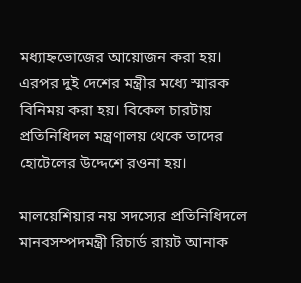মধ্যাহ্নভোজের আয়োজন করা হয়। এরপর দুই দেশের মন্ত্রীর মধ্যে স্মারক বিনিময় করা হয়। বিকেল চারটায় প্রতিনিধিদল মন্ত্রণালয় থেকে তাদের হোটেলের উদ্দেশে রওনা হয়।

মালয়েশিয়ার নয় সদস্যের প্রতিনিধিদলে মানবসম্পদমন্ত্রী রিচার্ড রায়ট আনাক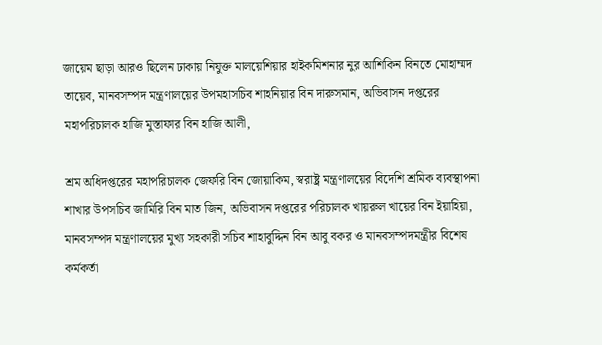জায়েম ছাড়া আরও ছিলেন ঢাকায় নিযুক্ত মালয়েশিয়ার হাইকমিশনার নুর আশিকিন বিনতে মোহাম্মদ তায়েব, মানবসম্পদ মন্ত্রণালয়ের উপমহাসচিব শাহনিয়ার বিন দারুসমান, অভিবাসন দপ্তরের মহাপরিচালক হাজি মুস্তাফার বিন হাজি আলী,

শ্রম অধিদপ্তরের মহাপরিচালক জেফরি বিন জোয়াকিম, স্বরাষ্ট্র মন্ত্রণালয়ের বিদেশি শ্রমিক ব্যবস্থাপনা শাখার উপসচিব জামিরি বিন মাত জিন, অভিবাসন দপ্তরের পরিচালক খায়রুল খায়ের বিন ইয়াহিয়া, মানবসম্পদ মন্ত্রণালয়ের মুখ্য সহকারী সচিব শাহাবুদ্দিন বিন আবু বকর ও মানবসম্পদমন্ত্রীর বিশেষ কর্মকর্তা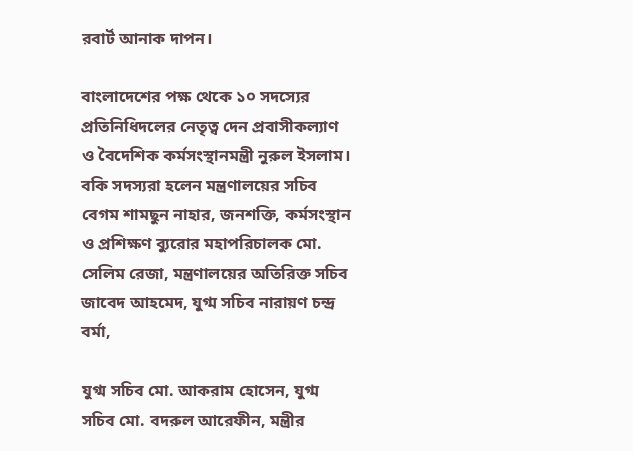রবার্ট আনাক দাপন।

বাংলাদেশের পক্ষ থেকে ১০ সদস্যের প্রতিনিধিদলের নেতৃত্ব দেন প্রবাসীকল্যাণ ও বৈদেশিক কর্মসংস্থানমন্ত্রী নুরুল ইসলাম। বকি সদস্যরা হলেন মন্ত্রণালয়ের সচিব বেগম শামছুন নাহার, জনশক্তি, কর্মসংস্থান ও প্রশিক্ষণ ব্যুরোর মহাপরিচালক মো. সেলিম রেজা, মন্ত্রণালয়ের অতিরিক্ত সচিব জাবেদ আহমেদ, যুগ্ম সচিব নারায়ণ চন্দ্র বর্মা,

যুগ্ম সচিব মো. আকরাম হোসেন, যুগ্ম সচিব মো. বদরুল আরেফীন, মন্ত্রীর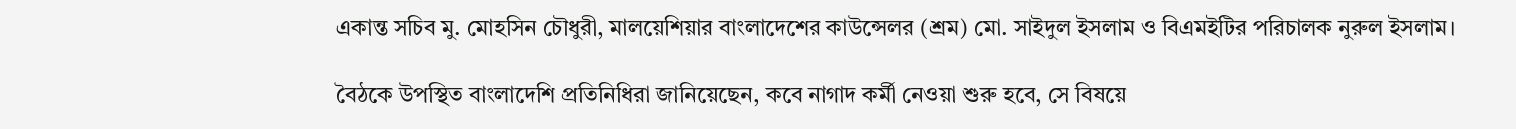একান্ত সচিব মু. মোহসিন চৌধুরী, মালয়েশিয়ার বাংলাদেশের কাউন্সেলর (শ্রম) মো. সাইদুল ইসলাম ও বিএমইটির পরিচালক নুরুল ইসলাম।

বৈঠকে উপস্থিত বাংলাদেশি প্রতিনিধিরা জানিয়েছেন, কবে নাগাদ কর্মী নেওয়া শুরু হবে, সে বিষয়ে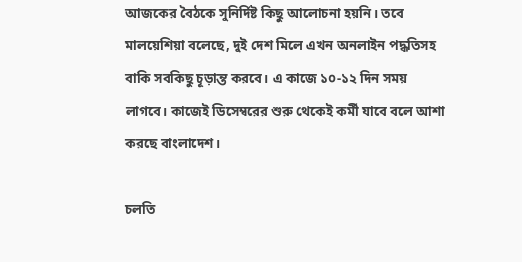আজকের বৈঠকে সুনির্দিষ্ট কিছু আলোচনা হয়নি। তবে মালয়েশিয়া বলেছে, দুই দেশ মিলে এখন অনলাইন পদ্ধতিসহ বাকি সবকিছু চূড়ান্ত করবে। এ কাজে ১০-১২ দিন সময় লাগবে। কাজেই ডিসেম্বরের শুরু থেকেই কর্মী যাবে বলে আশা করছে বাংলাদেশ।

চলতি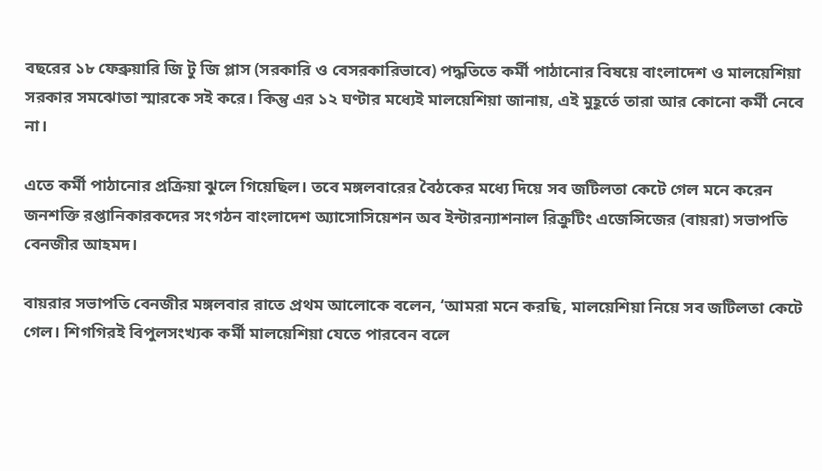বছরের ১৮ ফেব্রুয়ারি জি টু জি প্লাস (সরকারি ও বেসরকারিভাবে) পদ্ধতিতে কর্মী পাঠানোর বিষয়ে বাংলাদেশ ও মালয়েশিয়া সরকার সমঝোতা স্মারকে সই করে। কিন্তু এর ১২ ঘণ্টার মধ্যেই মালয়েশিয়া জানায়, এই মুহূর্তে তারা আর কোনো কর্মী নেবে না।

এতে কর্মী পাঠানোর প্রক্রিয়া ঝুলে গিয়েছিল। তবে মঙ্গলবারের বৈঠকের মধ্যে দিয়ে সব জটিলতা কেটে গেল মনে করেন জনশক্তি রপ্তানিকারকদের সংগঠন বাংলাদেশ অ্যাসোসিয়েশন অব ইন্টারন্যাশনাল রিক্রুটিং এজেন্সিজের (বায়রা) সভাপতি বেনজীর আহমদ।

বায়রার সভাপতি বেনজীর মঙ্গলবার রাতে প্রথম আলোকে বলেন, ‘আমরা মনে করছি, মালয়েশিয়া নিয়ে সব জটিলতা কেটে গেল। শিগগিরই বিপুলসংখ্যক কর্মী মালয়েশিয়া যেতে পারবেন বলে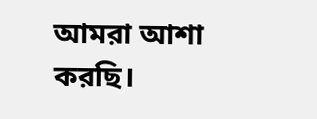আমরা আশা করছি।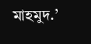মাহমুদ.’